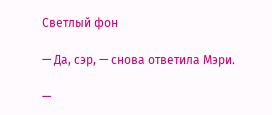Светлый фон

— Да, сэр, — снова ответила Мэри.

—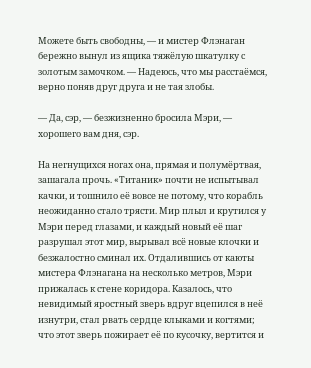Можете быть свободны, — и мистер Флэнаган бережно вынул из ящика тяжёлую шкатулку с золотым замочком. — Надеюсь, что мы расстаёмся, верно поняв друг друга и не тая злобы.

— Да, сэр, — безжизненно бросила Мэри, — хорошего вам дня, сэр.

На негнущихся ногах она, прямая и полумёртвая, зашагала прочь. «Титаник» почти не испытывал качки, и тошнило её вовсе не потому, что корабль неожиданно стало трясти. Мир плыл и крутился у Мэри перед глазами, и каждый новый её шаг разрушал этот мир, вырывал всё новые клочки и безжалостно сминал их. Отдалившись от каюты мистера Флэнагана на несколько метров, Мэри прижалась к стене коридора. Казалось, что невидимый яростный зверь вдруг вцепился в неё изнутри, стал рвать сердце клыками и когтями; что этот зверь пожирает её по кусочку, вертится и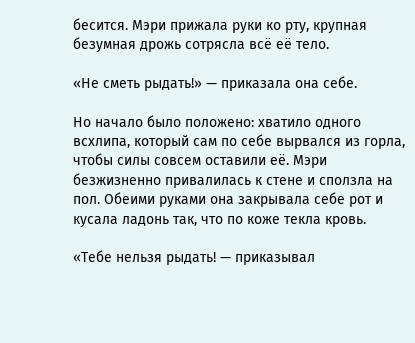бесится. Мэри прижала руки ко рту, крупная безумная дрожь сотрясла всё её тело.

«Не сметь рыдать!» — приказала она себе.

Но начало было положено: хватило одного всхлипа, который сам по себе вырвался из горла, чтобы силы совсем оставили её. Мэри безжизненно привалилась к стене и сползла на пол. Обеими руками она закрывала себе рот и кусала ладонь так, что по коже текла кровь.

«Тебе нельзя рыдать! — приказывал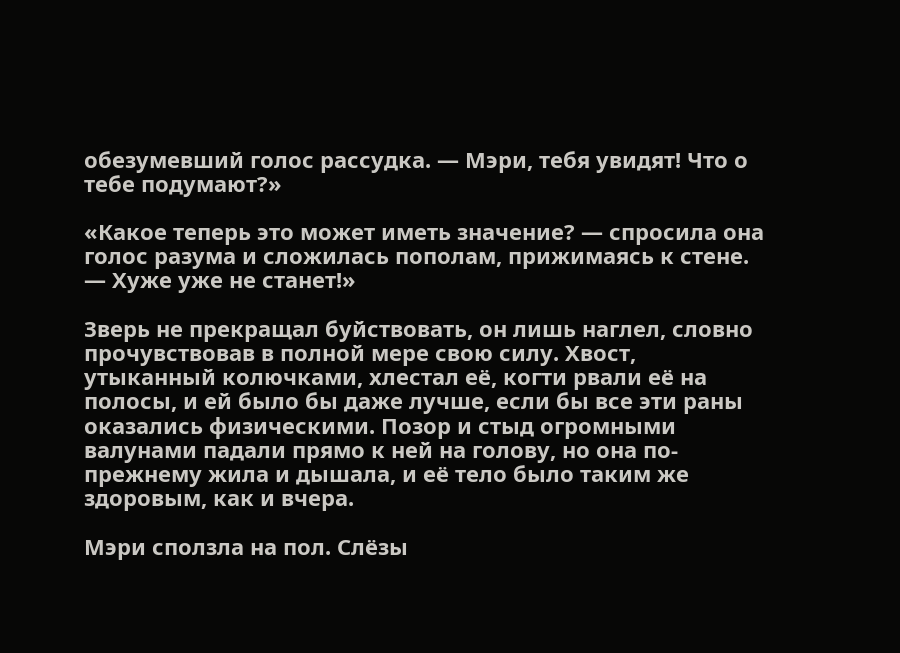обезумевший голос рассудка. — Мэри, тебя увидят! Что о тебе подумают?»

«Какое теперь это может иметь значение? — спросила она голос разума и сложилась пополам, прижимаясь к стене. — Хуже уже не станет!»

Зверь не прекращал буйствовать, он лишь наглел, словно прочувствовав в полной мере свою силу. Хвост, утыканный колючками, хлестал её, когти рвали её на полосы, и ей было бы даже лучше, если бы все эти раны оказались физическими. Позор и стыд огромными валунами падали прямо к ней на голову, но она по-прежнему жила и дышала, и её тело было таким же здоровым, как и вчера.

Мэри сползла на пол. Слёзы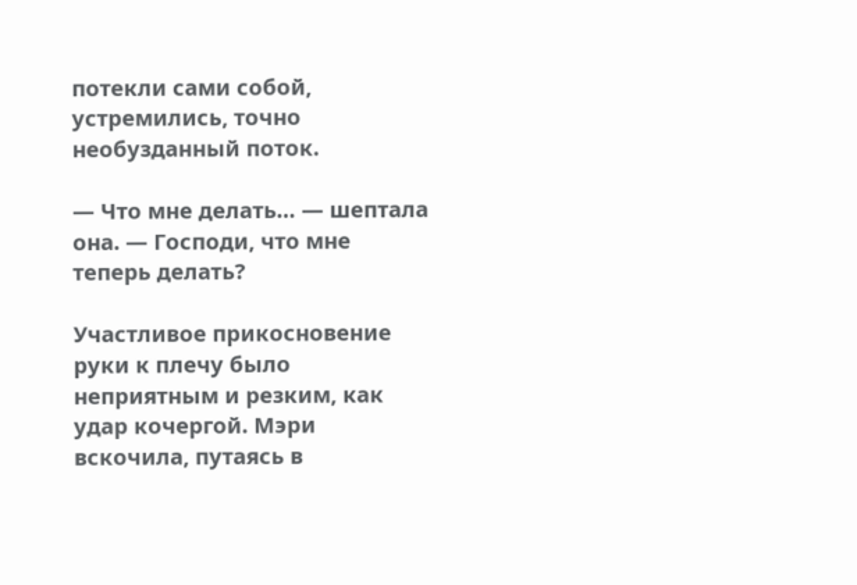потекли сами собой, устремились, точно необузданный поток.

— Что мне делать… — шептала она. — Господи, что мне теперь делать?

Участливое прикосновение руки к плечу было неприятным и резким, как удар кочергой. Мэри вскочила, путаясь в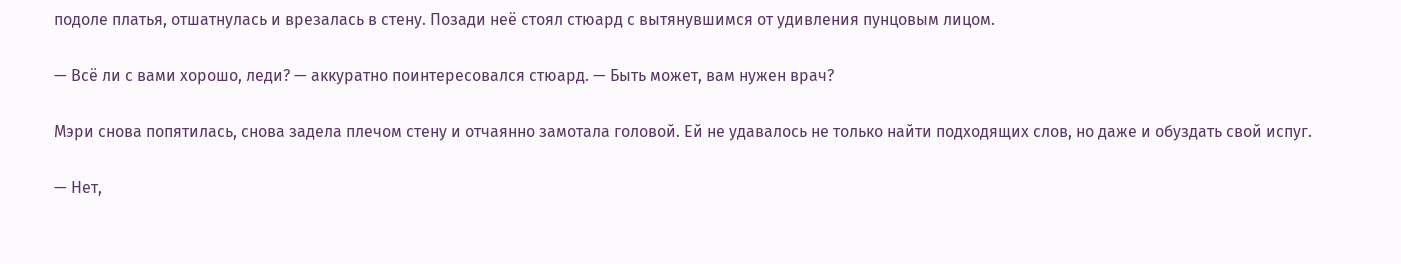подоле платья, отшатнулась и врезалась в стену. Позади неё стоял стюард с вытянувшимся от удивления пунцовым лицом.

— Всё ли с вами хорошо, леди? — аккуратно поинтересовался стюард. — Быть может, вам нужен врач?

Мэри снова попятилась, снова задела плечом стену и отчаянно замотала головой. Ей не удавалось не только найти подходящих слов, но даже и обуздать свой испуг.

— Нет,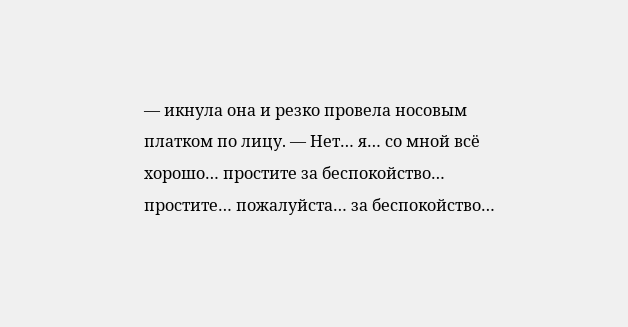— икнула она и резко провела носовым платком по лицу. — Нет… я… со мной всё хорошо… простите за беспокойство… простите… пожалуйста… за беспокойство…